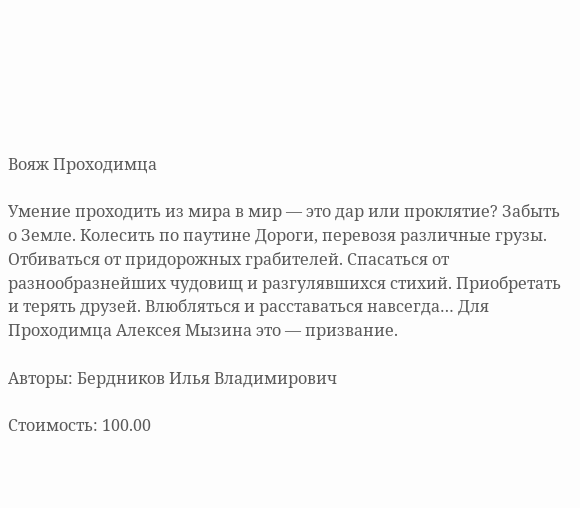Вояж Проходимца

Умение проходить из мира в мир — это дар или проклятие? Забыть о Земле. Колесить по паутине Дороги, перевозя различные грузы. Отбиваться от придорожных грабителей. Спасаться от разнообразнейших чудовищ и разгулявшихся стихий. Приобретать и терять друзей. Влюбляться и расставаться навсегда… Для Проходимца Алексея Мызина это — призвание.

Авторы: Бердников Илья Владимирович

Стоимость: 100.00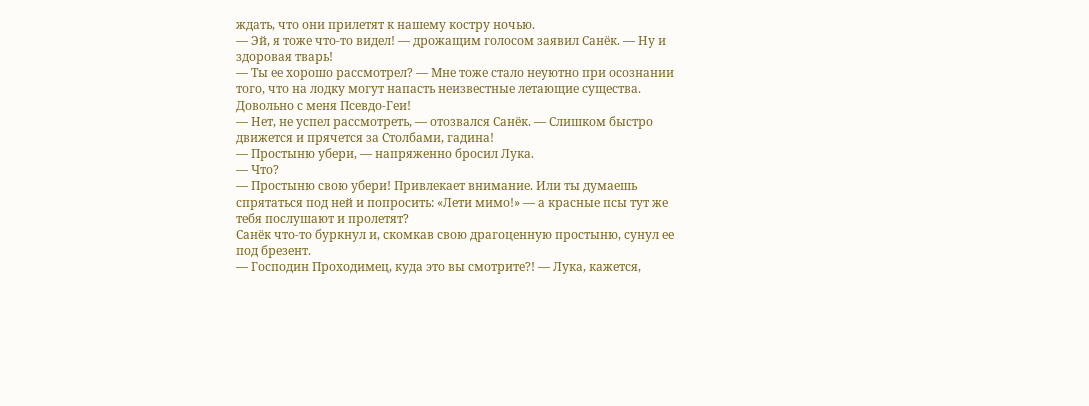ждать, что они прилетят к нашему костру ночью.
— Эй, я тоже что-то видел! — дрожащим голосом заявил Санёк. — Ну и здоровая тварь!
— Ты ее хорошо рассмотрел? — Мне тоже стало неуютно при осознании того, что на лодку могут напасть неизвестные летающие существа. Довольно с меня Псевдо-Геи!
— Нет, не успел рассмотреть, — отозвался Санёк. — Слишком быстро движется и прячется за Столбами, гадина!
— Простыню убери, — напряженно бросил Лука.
— Что?
— Простыню свою убери! Привлекает внимание. Или ты думаешь спрятаться под ней и попросить: «Лети мимо!» — а красные псы тут же тебя послушают и пролетят?
Санёк что-то буркнул и, скомкав свою драгоценную простыню, сунул ее под брезент.
— Господин Проходимец, куда это вы смотрите?! — Лука, кажется,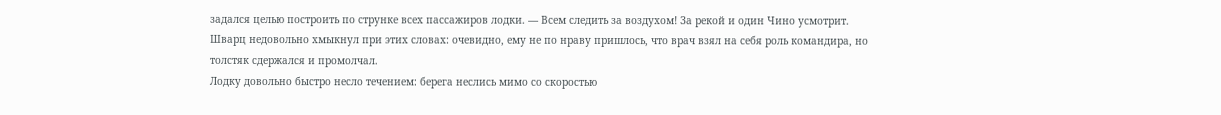задался целью построить по струнке всех пассажиров лодки. — Всем следить за воздухом! За рекой и один Чино усмотрит.
Шварц недовольно хмыкнул при этих словах: очевидно, ему не по нраву пришлось, что врач взял на себя роль командира, но толстяк сдержался и промолчал.
Лодку довольно быстро несло течением: берега неслись мимо со скоростью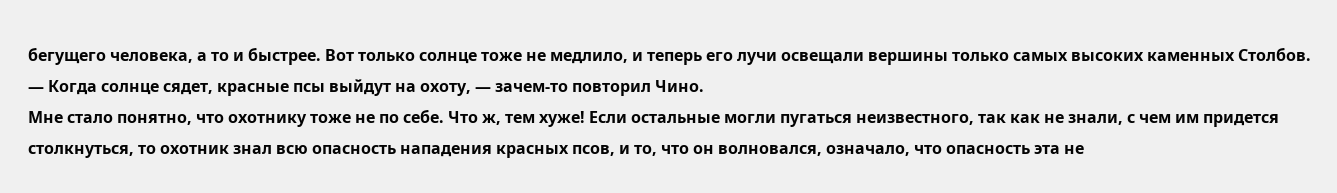бегущего человека, а то и быстрее. Вот только солнце тоже не медлило, и теперь его лучи освещали вершины только самых высоких каменных Столбов.
— Когда солнце сядет, красные псы выйдут на охоту, — зачем-то повторил Чино.
Мне стало понятно, что охотнику тоже не по себе. Что ж, тем хуже! Если остальные могли пугаться неизвестного, так как не знали, с чем им придется столкнуться, то охотник знал всю опасность нападения красных псов, и то, что он волновался, означало, что опасность эта не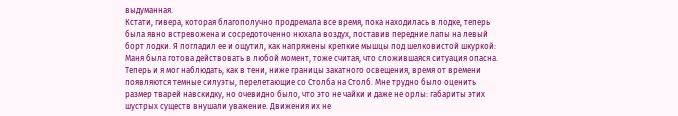выдуманная.
Кстати, гивера, которая благополучно продремала все время, пока находилась в лодке, теперь была явно встревожена и сосредоточенно нюхала воздух, поставив передние лапы на левый борт лодки. Я погладил ее и ощутил, как напряжены крепкие мышцы под шелковистой шкуркой: Маня была готова действовать в любой момент, тоже считая, что сложившаяся ситуация опасна.
Теперь и я мог наблюдать, как в тени, ниже границы закатного освещения, время от времени появляются темные силуэты, перелетающие со Столба на Столб. Мне трудно было оценить размер тварей навскидку, но очевидно было, что это не чайки и даже не орлы: габариты этих шустрых существ внушали уважение. Движения их не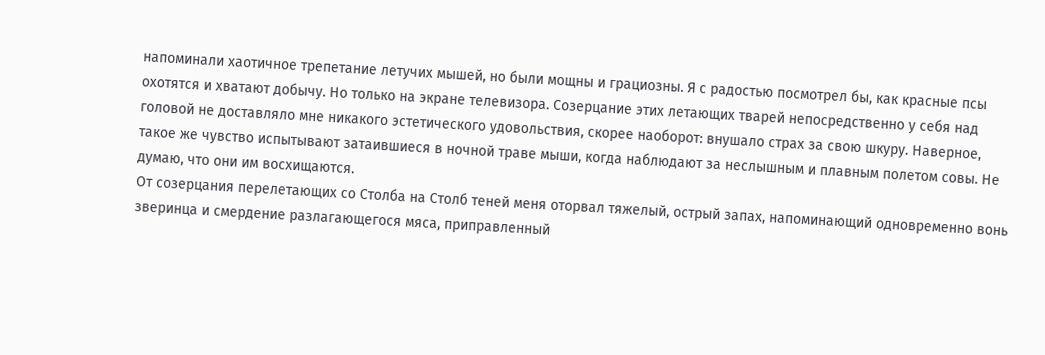напоминали хаотичное трепетание летучих мышей, но были мощны и грациозны. Я с радостью посмотрел бы, как красные псы охотятся и хватают добычу. Но только на экране телевизора. Созерцание этих летающих тварей непосредственно у себя над головой не доставляло мне никакого эстетического удовольствия, скорее наоборот: внушало страх за свою шкуру. Наверное, такое же чувство испытывают затаившиеся в ночной траве мыши, когда наблюдают за неслышным и плавным полетом совы. Не думаю, что они им восхищаются.
От созерцания перелетающих со Столба на Столб теней меня оторвал тяжелый, острый запах, напоминающий одновременно вонь зверинца и смердение разлагающегося мяса, приправленный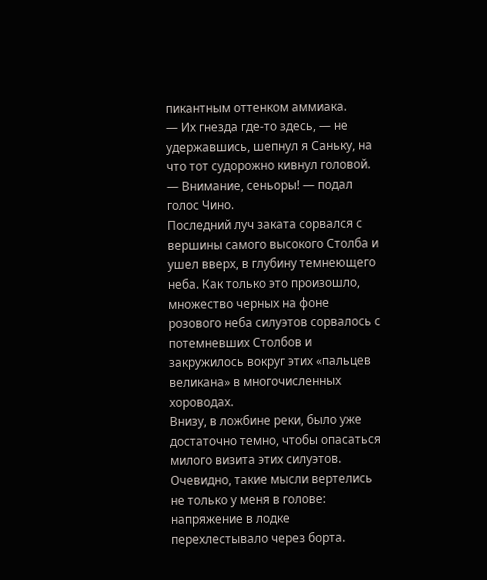пикантным оттенком аммиака.
— Их гнезда где-то здесь, — не удержавшись, шепнул я Саньку, на что тот судорожно кивнул головой.
— Внимание, сеньоры! — подал голос Чино.
Последний луч заката сорвался с вершины самого высокого Столба и ушел вверх, в глубину темнеющего неба. Как только это произошло, множество черных на фоне розового неба силуэтов сорвалось с потемневших Столбов и закружилось вокруг этих «пальцев великана» в многочисленных хороводах.
Внизу, в ложбине реки, было уже достаточно темно, чтобы опасаться милого визита этих силуэтов. Очевидно, такие мысли вертелись не только у меня в голове: напряжение в лодке перехлестывало через борта.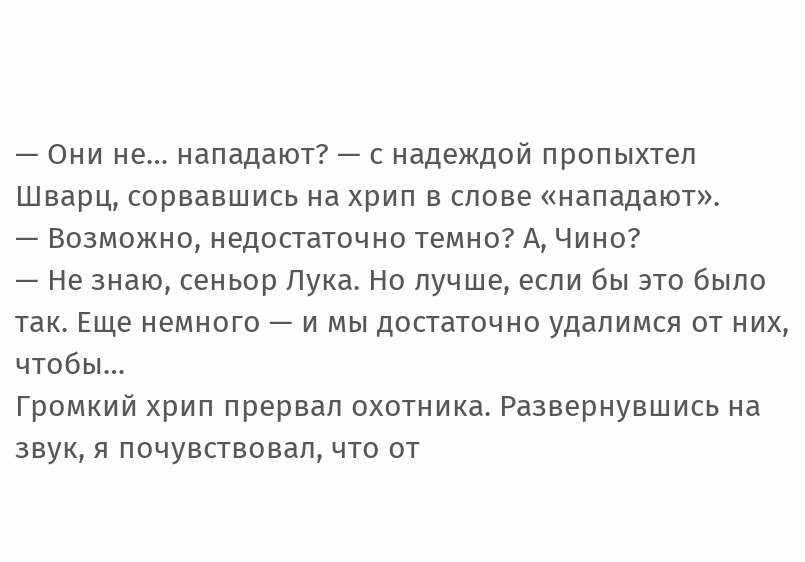— Они не… нападают? — с надеждой пропыхтел Шварц, сорвавшись на хрип в слове «нападают».
— Возможно, недостаточно темно? А, Чино?
— Не знаю, сеньор Лука. Но лучше, если бы это было так. Еще немного — и мы достаточно удалимся от них, чтобы…
Громкий хрип прервал охотника. Развернувшись на звук, я почувствовал, что от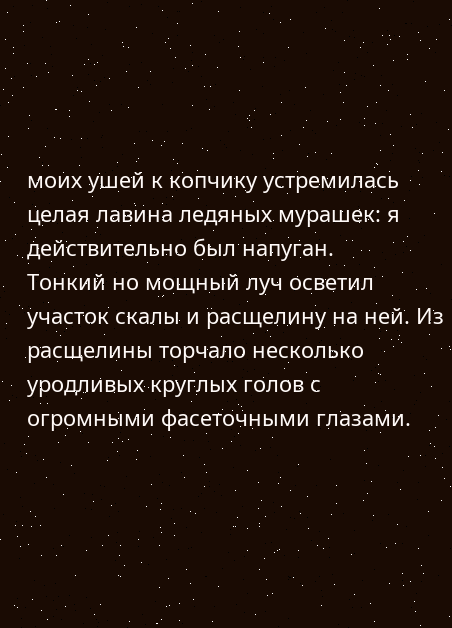моих ушей к копчику устремилась целая лавина ледяных мурашек: я действительно был напуган.
Тонкий но мощный луч осветил участок скалы и расщелину на ней. Из расщелины торчало несколько уродливых круглых голов с огромными фасеточными глазами.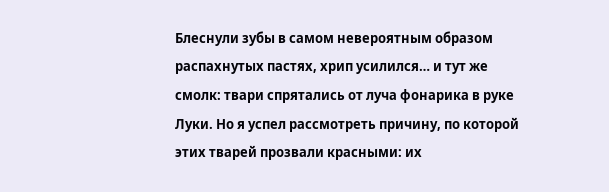Блеснули зубы в самом невероятным образом распахнутых пастях, хрип усилился… и тут же смолк: твари спрятались от луча фонарика в руке Луки. Но я успел рассмотреть причину, по которой этих тварей прозвали красными: их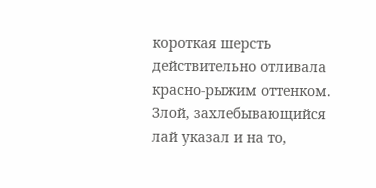короткая шерсть действительно отливала красно-рыжим оттенком. Злой, захлебывающийся лай указал и на то,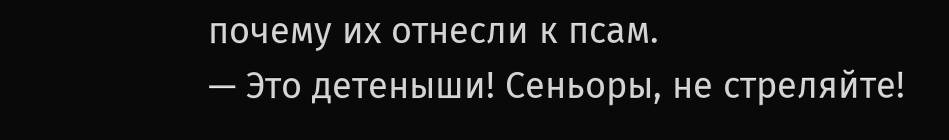почему их отнесли к псам.
— Это детеныши! Сеньоры, не стреляйте!